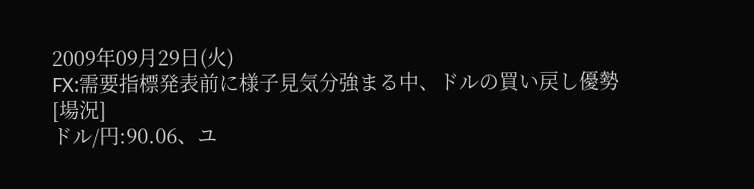2009年09月29日(火)
FX:需要指標発表前に様子見気分強まる中、ドルの買い戻し優勢
[場況]
ドル/円:90.06、ユ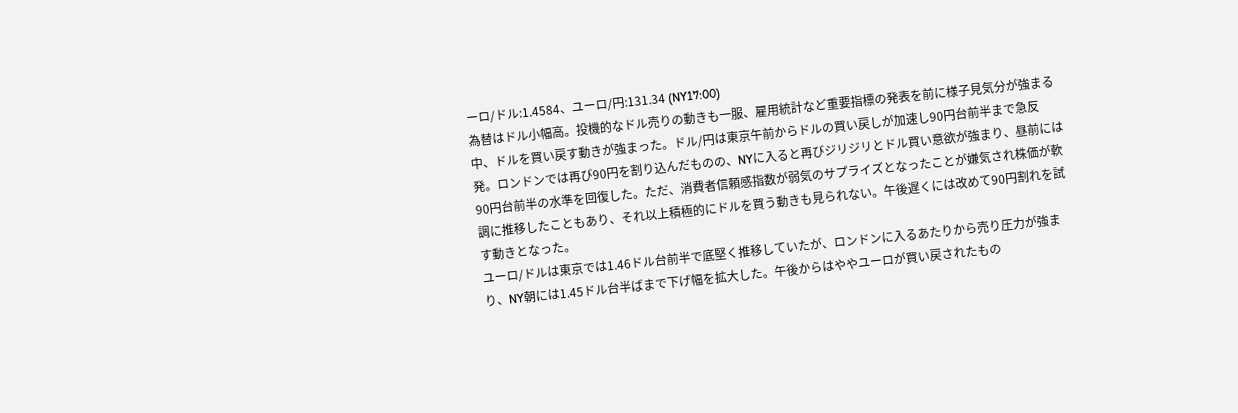ーロ/ドル:1.4584、ユーロ/円:131.34 (NY17:00)
為替はドル小幅高。投機的なドル売りの動きも一服、雇用統計など重要指標の発表を前に様子見気分が強まる中、ドルを買い戻す動きが強まった。ドル/円は東京午前からドルの買い戻しが加速し90円台前半まで急反発。ロンドンでは再び90円を割り込んだものの、NYに入ると再びジリジリとドル買い意欲が強まり、昼前には90円台前半の水準を回復した。ただ、消費者信頼感指数が弱気のサプライズとなったことが嫌気され株価が軟調に推移したこともあり、それ以上積極的にドルを買う動きも見られない。午後遅くには改めて90円割れを試す動きとなった。
ユーロ/ドルは東京では1.46ドル台前半で底堅く推移していたが、ロンドンに入るあたりから売り圧力が強まり、NY朝には1.45ドル台半ばまで下げ幅を拡大した。午後からはややユーロが買い戻されたもの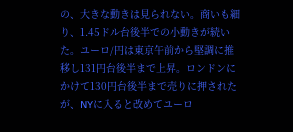の、大きな動きは見られない。商いも細り、1.45ドル台後半での小動きが続いた。ユーロ/円は東京午前から堅調に推移し131円台後半まで上昇。ロンドンにかけて130円台後半まで売りに押されたが、NYに入ると改めてユーロ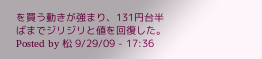を買う動きが強まり、131円台半ばまでジリジリと値を回復した。
Posted by 松 9/29/09 - 17:36